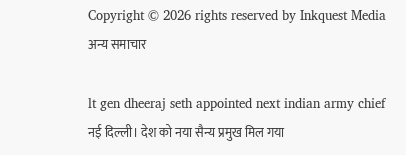Copyright © 2026 rights reserved by Inkquest Media
अन्य समाचार

lt gen dheeraj seth appointed next indian army chief
नई दिल्ली। देश को नया सैन्य प्रमुख मिल गया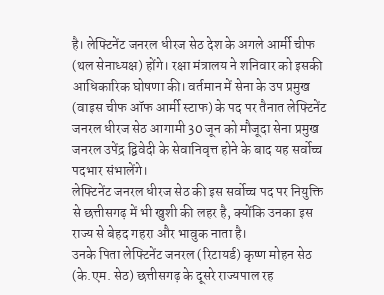है। लेफ्टिनेंट जनरल धीरज सेठ देश के अगले आर्मी चीफ (थल सेनाध्यक्ष) होंगे। रक्षा मंत्रालय ने शनिवार को इसकी आधिकारिक घोषणा की। वर्तमान में सेना के उप प्रमुख (वाइस चीफ ऑफ आर्मी स्टाफ) के पद पर तैनात लेफ्टिनेंट जनरल धीरज सेठ आगामी 30 जून को मौजूदा सेना प्रमुख जनरल उपेंद्र द्विवेदी के सेवानिवृत्त होने के बाद यह सर्वोच्च पदभार संभालेंगे।
लेफ्टिनेंट जनरल धीरज सेठ की इस सर्वोच्च पद पर नियुक्ति से छत्तीसगढ़ में भी खुशी की लहर है, क्योंकि उनका इस राज्य से बेहद गहरा और भावुक नाता है।
उनके पिता लेफ्टिनेंट जनरल (रिटायर्ड) कृष्ण मोहन सेठ (के.एम. सेठ) छत्तीसगढ़ के दूसरे राज्यपाल रह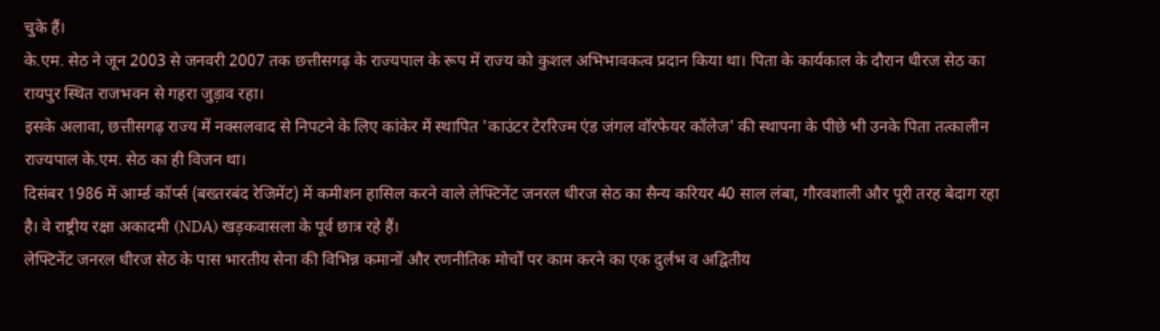चुके हैं।
के.एम. सेठ ने जून 2003 से जनवरी 2007 तक छत्तीसगढ़ के राज्यपाल के रूप में राज्य को कुशल अभिभावकत्व प्रदान किया था। पिता के कार्यकाल के दौरान धीरज सेठ का रायपुर स्थित राजभवन से गहरा जुड़ाव रहा।
इसके अलावा, छत्तीसगढ़ राज्य में नक्सलवाद से निपटने के लिए कांकेर में स्थापित 'काउंटर टेररिज्म एंड जंगल वॉरफेयर कॉलेज' की स्थापना के पीछे भी उनके पिता तत्कालीन राज्यपाल के.एम. सेठ का ही विजन था।
दिसंबर 1986 में आर्म्ड कॉर्प्स (बख्तरबंद रेजिमेंट) में कमीशन हासिल करने वाले लेफ्टिनेंट जनरल धीरज सेठ का सैन्य करियर 40 साल लंबा, गौरवशाली और पूरी तरह बेदाग रहा है। वे राष्ट्रीय रक्षा अकादमी (NDA) खड़कवासला के पूर्व छात्र रहे हैं।
लेफ्टिनेंट जनरल धीरज सेठ के पास भारतीय सेना की विभिन्न कमानों और रणनीतिक मोर्चों पर काम करने का एक दुर्लभ व अद्वितीय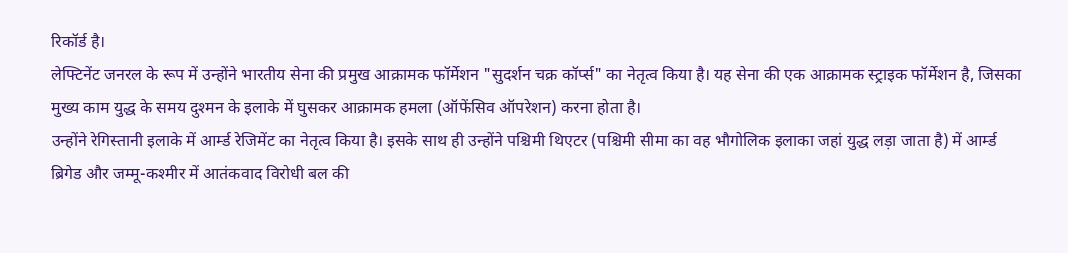रिकॉर्ड है।
लेफ्टिनेंट जनरल के रूप में उन्होंने भारतीय सेना की प्रमुख आक्रामक फॉर्मेशन "सुदर्शन चक्र कॉर्प्स" का नेतृत्व किया है। यह सेना की एक आक्रामक स्ट्राइक फॉर्मेशन है, जिसका मुख्य काम युद्ध के समय दुश्मन के इलाके में घुसकर आक्रामक हमला (ऑफेंसिव ऑपरेशन) करना होता है।
उन्होंने रेगिस्तानी इलाके में आर्म्ड रेजिमेंट का नेतृत्व किया है। इसके साथ ही उन्होंने पश्चिमी थिएटर (पश्चिमी सीमा का वह भौगोलिक इलाका जहां युद्ध लड़ा जाता है) में आर्म्ड ब्रिगेड और जम्मू-कश्मीर में आतंकवाद विरोधी बल की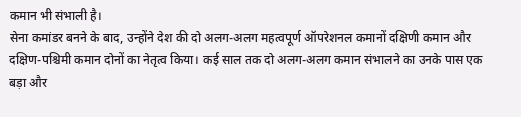कमान भी संभाली है।
सेना कमांडर बनने के बाद, उन्होंने देश की दो अलग-अलग महत्वपूर्ण ऑपरेशनल कमानों दक्षिणी कमान और दक्षिण-पश्चिमी कमान दोनों का नेतृत्व किया। कई साल तक दो अलग-अलग कमान संभालने का उनके पास एक बड़ा और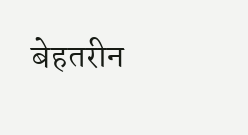बेहतरीन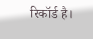रिकॉर्ड है।